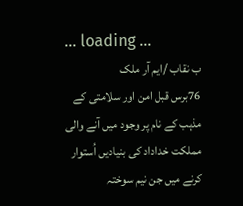... loading ...
ب نقاب /ایم آر ملک
76برس قبل امن اور سلامتی کے مذہب کے نام پر وجود میں آنے والی مملکت خداداد کی بنیادیں اُستوار کرنے میں جن نیم سوختہ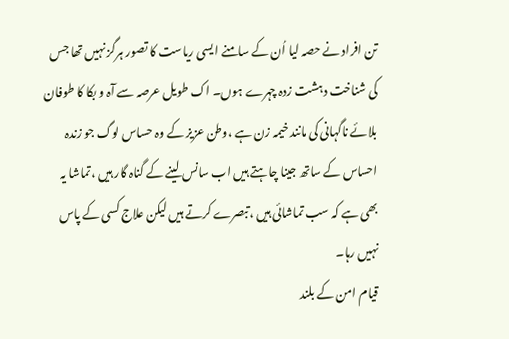تن افراد نے حصہ لیا اُن کے سامنے ا یسی ریاست کا تصور ہرگز نہیں تھا جس کی شناخت دہشت زدہ چہرے ہوں۔ اک طویل عرصہ سے آہ و بکا کا طوفان بلائے ناگہانی کی مانند خیمہ زن ہے ،وطن عزیز کے وہ حساس لوگ جو زندہ احساس کے ساتھ جینا چاہتے ہیں اب سانس لینے کے گناہ گار ہیں ،تماشا یہ بھی ہے کہ سب تماشائی ہیں ،تبصرے کرتے ہیں لیکن علاج کسی کے پاس نہیں رہا۔
قیام امن کے بلند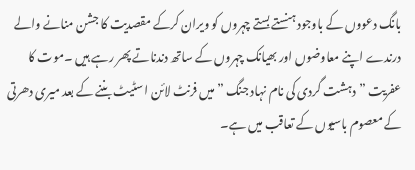بانگ دعووں کے باوجود ہنستے بستے چہروں کو ویران کرکے مقصدیت کا جشن منانے والے درندے اپنے معاوضوں اور بھیانک چہروں کے ساتھ دندناتے پھر رہے ہیں ۔موت کا عفریت ”دہشت گردی کی نام نہاد جنگ ” میں فرنٹ لائن ا سٹیٹ بننے کے بعد میری دھرتی کے معصوم باسیوں کے تعاقب میں ہے۔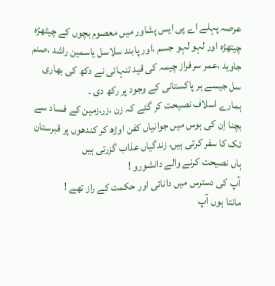عرصہ پہلے اے پی ایس پشاور میں معصوم بچوں کے چیٹھڑہ چیتھڑہ اور لہو لہو جسم ،اور پابند سلاسل یاسمین راشد ،صنم جاوید ،عمر سرفراز چیمہ کی قید تنہائی نے دکھ کی بھاری سل جیسے ہر پاکستانی کے وجود پر رکھ دی ۔
ہمارے اسلاف نصیحت کر گئے کہ زن ،زر،زمین کے فساد سے بچنا اِن کی ہوس میں جوانیاں کفن اوڑھ کر کندھوں پر قبرستان تک کا سفر کرتی ہیں، زندگیاں عذاب گزرتی ہیں
ہاں نصیحت کرنے والے دانشورو !
آپ کی دسترس میں دانائی اور حکمت کے راز تھے !
مانتا ہوں آپ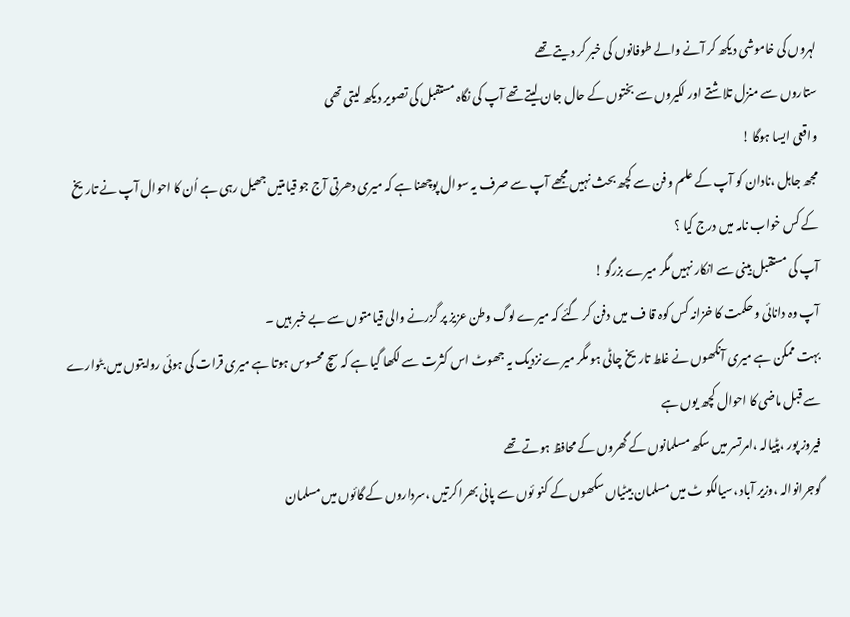لہروں کی خاموشی دیکھ کر آنے والے طوفانوں کی خبر کر دیتے تھے
ستاروں سے منزل تلاشتے اور لکیروں سے بختوں کے حال جان لیتے تھے آپ کی نگاہ مستقبل کی تصویر دیکھ لیتی تھی
واقعی ایسا ہوگا !
مجھ جاہل ،نادان کو آپ کے علم و فن سے کچھ بحث نہیں مجھے آپ سے صرف یہ سوال پوچھنا ہے کہ میری دھرتی آج جو قیامتیں جھیل رہی ہے اُن کا احوال آپ نے تاریخ کے کس خواب نامہ میں درج کیا ؟
آپ کی مستقبل بینی سے انکار نہیں مگر میرے بزرگو !
آپ وہ دانائی و حکمت کا خزانہ کس کوہ قا ف میں دفن کر گئے کہ میرے لوگ وطن عزیز پر گزرنے والی قیامتوں سے بے خبر ہیں ۔
بہت ممکن ہے میری آنکھوں نے غلط تاریخ چاٹی ہو مگر میرے نزدیک یہ جھوٹ اس کثرت سے لکھا گیا ہے کہ سچ محسوس ہوتا ہے میری قرات کی ہوئی روایتوں میں بٹوارے سے قبل ماضی کا احوال کچھ یوں ہے
فیروز پور ،پٹیالہ ،امرتسر میں سکھ مسلمانوں کے گھروں کے محافظ ہوتے تھے
گوجرانوالہ ،وزیر آباد ،سیالکو ٹ میں مسلمان بیٹیاں سکھوں کے کنو ئوں سے پانی بھرا کرتیں ،سرداروں کے گائوں میں مسلمان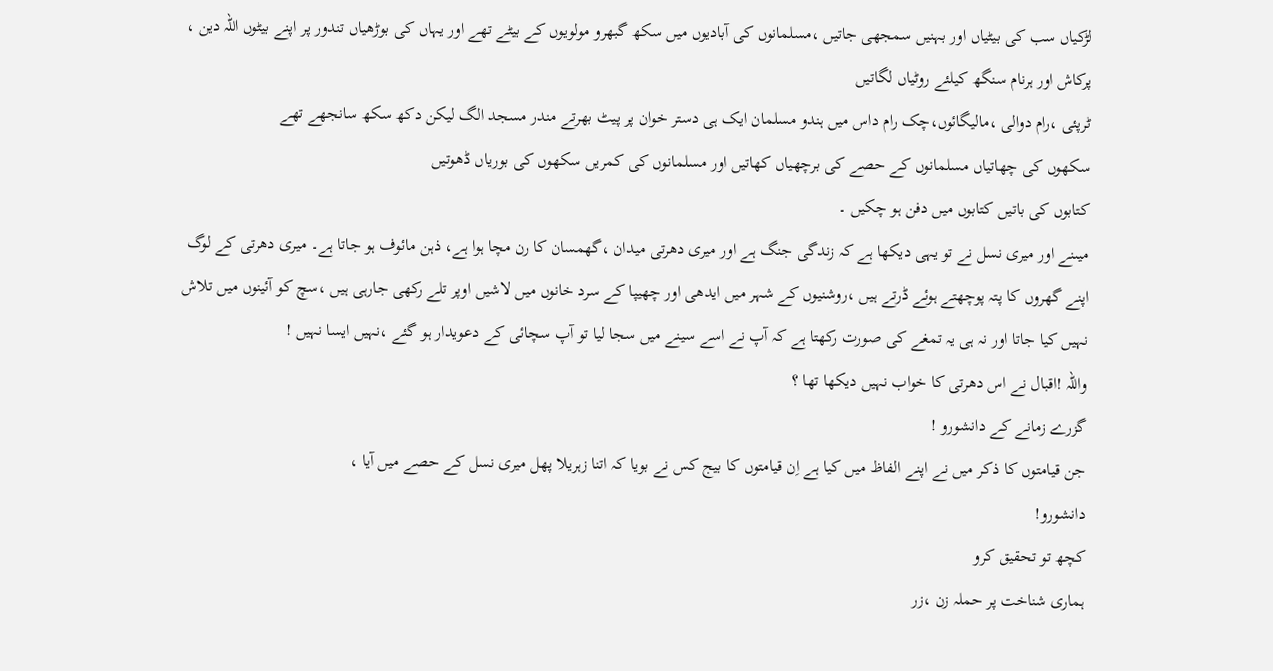لڑکیاں سب کی بیٹیاں اور بہنیں سمجھی جاتیں ،مسلمانوں کی آبادیوں میں سکھ گبھرو مولویوں کے بیٹے تھے اور یہاں کی بوڑھیاں تندور پر اپنے بیٹوں اللہ دین ، پرکاش اور ہرنام سنگھ کیلئے روٹیاں لگاتیں
ٹرپئی ،رام دوالی ،مالیگائوں،چک رام داس میں ہندو مسلمان ایک ہی دستر خوان پر پیٹ بھرتے مندر مسجد الگ لیکن دکھ سکھ سانجھے تھے
سکھوں کی چھاتیاں مسلمانوں کے حصے کی برچھیاں کھاتیں اور مسلمانوں کی کمریں سکھوں کی بوریاں ڈھوتیں
کتابوں کی باتیں کتابوں میں دفن ہو چکیں ۔
میںنے اور میری نسل نے تو یہی دیکھا ہے کہ زندگی جنگ ہے اور میری دھرتی میدان ،گھمسان کا رن مچا ہوا ہے، ذہن مائوف ہو جاتا ہے۔ میری دھرتی کے لوگ اپنے گھروں کا پتہ پوچھتے ہوئے ڈرتے ہیں ،روشنیوں کے شہر میں ایدھی اور چھیپا کے سرد خانوں میں لاشیں اوپر تلے رکھی جارہی ہیں ،سچ کو آئینوں میں تلاش نہیں کیا جاتا اور نہ ہی یہ تمغے کی صورت رکھتا ہے کہ آپ نے اسے سینے میں سجا لیا تو آپ سچائی کے دعویدار ہو گئے ،نہیں ایسا نہیں !
واللہ !اقبال نے اس دھرتی کا خواب نہیں دیکھا تھا ؟
گزرے زمانے کے دانشورو !
جن قیامتوں کا ذکر میں نے اپنے الفاظ میں کیا ہے اِن قیامتوں کا بیج کس نے بویا کہ اتنا زہریلا پھل میری نسل کے حصے میں آیا ،
دانشورو!
کچھ تو تحقیق کرو
ہماری شناخت پر حملہ زن ،زر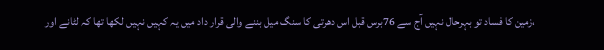،زمین کا فساد تو بہرحال نہیں آج سے 76برس قبل اس دھرتی کا سنگ میل بننے والی قرار داد میں یہ کہیں نہیں لکھا تھا کہ لٹانے اور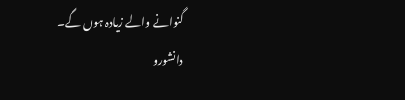گنوانے والے زیادہ ہوں گے۔
دانشورو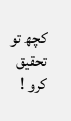کچھ تو تحقیق کرو !